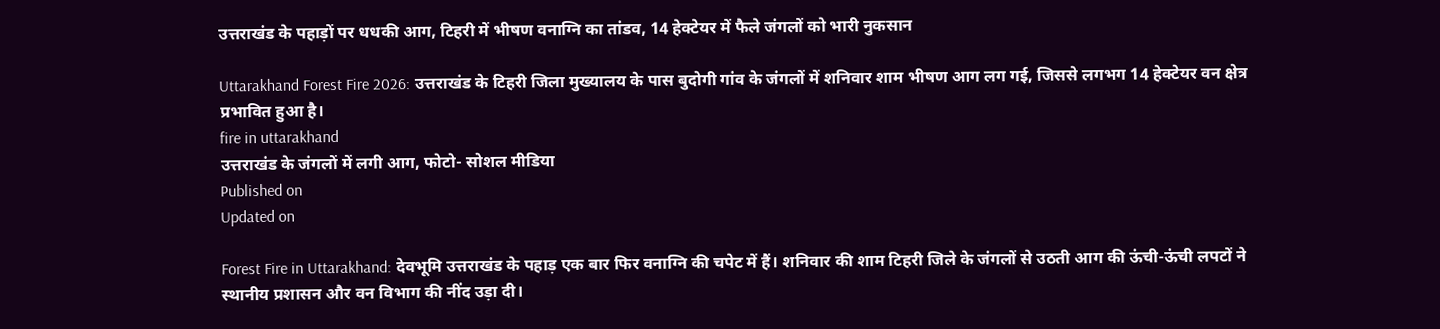उत्तराखंड के पहाड़ों पर धधकी आग, टिहरी में भीषण वनाग्नि का तांडव, 14 हेक्टेयर में फैले जंगलों को भारी नुकसान

Uttarakhand Forest Fire 2026: उत्तराखंड के टिहरी जिला मुख्यालय के पास बुदोगी गांव के जंगलों में शनिवार शाम भीषण आग लग गई, जिससे लगभग 14 हेक्टेयर वन क्षेत्र प्रभावित हुआ है।
fire in uttarakhand
उत्तराखंड के जंगलों में लगी आग, फोटो- सोशल मीडिया
Published on
Updated on

Forest Fire in Uttarakhand: देवभूमि उत्तराखंड के पहाड़ एक बार फिर वनाग्नि की चपेट में हैं। शनिवार की शाम टिहरी जिले के जंगलों से उठती आग की ऊंची-ऊंची लपटों ने स्थानीय प्रशासन और वन विभाग की नींद उड़ा दी।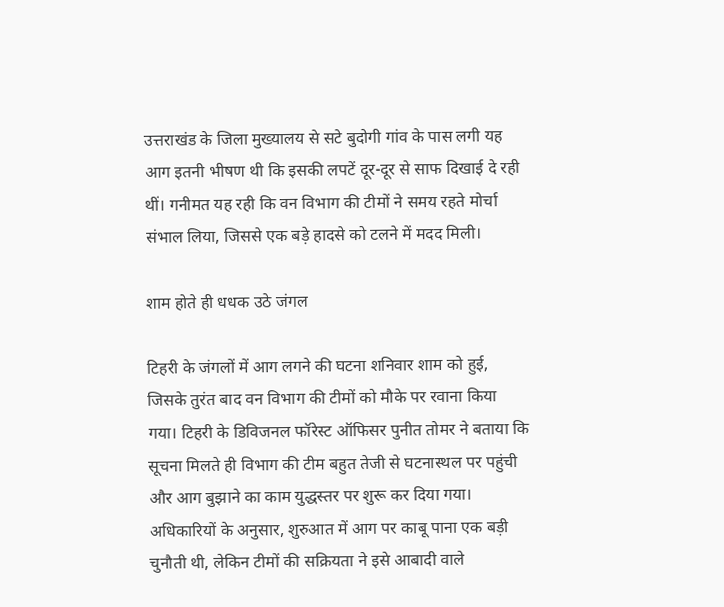उत्तराखंड के जिला मुख्यालय से सटे बुदोगी गांव के पास लगी यह आग इतनी भीषण थी कि इसकी लपटें दूर-दूर से साफ दिखाई दे रही थीं। गनीमत यह रही कि वन विभाग की टीमों ने समय रहते मोर्चा संभाल लिया, जिससे एक बड़े हादसे को टलने में मदद मिली।

शाम होते ही धधक उठे जंगल

टिहरी के जंगलों में आग लगने की घटना शनिवार शाम को हुई, जिसके तुरंत बाद वन विभाग की टीमों को मौके पर रवाना किया गया। टिहरी के डिविजनल फॉरेस्ट ऑफिसर पुनीत तोमर ने बताया कि सूचना मिलते ही विभाग की टीम बहुत तेजी से घटनास्थल पर पहुंची और आग बुझाने का काम युद्धस्तर पर शुरू कर दिया गया। अधिकारियों के अनुसार, शुरुआत में आग पर काबू पाना एक बड़ी चुनौती थी, लेकिन टीमों की सक्रियता ने इसे आबादी वाले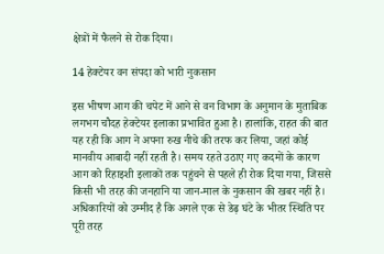क्षेत्रों में फैलने से रोक दिया।

14 हेक्टेयर वन संपदा को भारी नुकसान

इस भीषण आग की चपेट में आने से वन विभाग के अनुमान के मुताबिक लगभग चौदह हेक्टेयर इलाका प्रभावित हुआ है। हालांकि, राहत की बात यह रही कि आग ने अपना रुख नीचे की तरफ कर लिया, जहां कोई मानवीय आबादी नहीं रहती है। समय रहते उठाए गए कदमों के कारण आग को रिहाइशी इलाकों तक पहुंचने से पहले ही रोक दिया गया, जिससे किसी भी तरह की जनहानि या जान-माल के नुकसान की खबर नहीं है। अधिकारियों को उम्मीद है कि अगले एक से डेढ़ घंटे के भीतर स्थिति पर पूरी तरह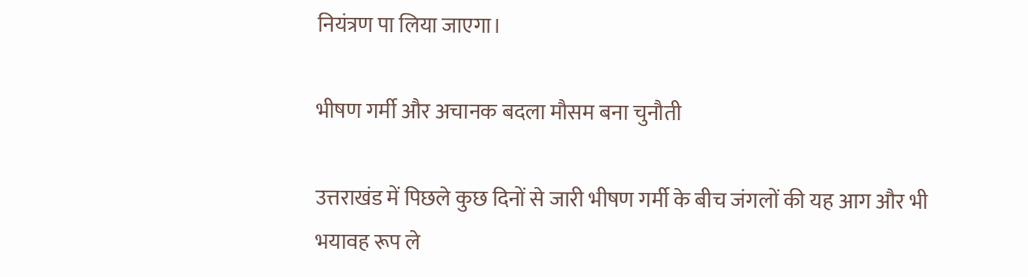नियंत्रण पा लिया जाएगा।

भीषण गर्मी और अचानक बदला मौसम बना चुनौती

उत्तराखंड में पिछले कुछ दिनों से जारी भीषण गर्मी के बीच जंगलों की यह आग और भी भयावह रूप ले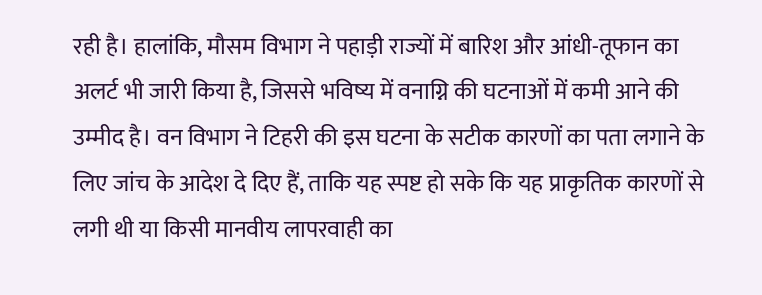रही है। हालांकि, मौसम विभाग ने पहाड़ी राज्यों में बारिश और आंधी-तूफान का अलर्ट भी जारी किया है, जिससे भविष्य में वनाग्नि की घटनाओं में कमी आने की उम्मीद है। वन विभाग ने टिहरी की इस घटना के सटीक कारणों का पता लगाने के लिए जांच के आदेश दे दिए हैं, ताकि यह स्पष्ट हो सके कि यह प्राकृतिक कारणों से लगी थी या किसी मानवीय लापरवाही का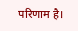परिणाम है।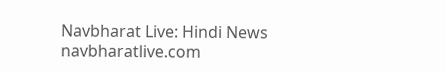Navbharat Live: Hindi News
navbharatlive.com